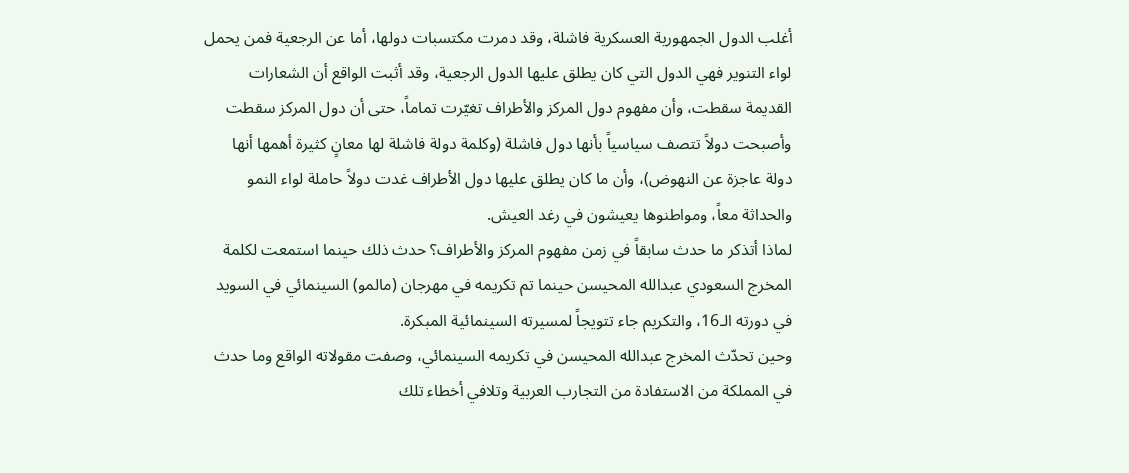أغلب الدول الجمهورية العسكرية فاشلة، وقد دمرت مكتسبات دولها، أما عن الرجعية فمن يحمل لواء التنوير فهي الدول التي كان يطلق عليها الدول الرجعية، وقد أثبت الواقع أن الشعارات القديمة سقطت، وأن مفهوم دول المركز والأطراف تغيّرت تماماً، حتى أن دول المركز سقطت وأصبحت دولاً تتصف سياسياً بأنها دول فاشلة (وكلمة دولة فاشلة لها معانٍ كثيرة أهمها أنها دولة عاجزة عن النهوض)، وأن ما كان يطلق عليها دول الأطراف غدت دولاً حاملة لواء النمو والحداثة معاً، ومواطنوها يعيشون في رغد العيش.
لماذا أتذكر ما حدث سابقاً في زمن مفهوم المركز والأطراف؟ حدث ذلك حينما استمعت لكلمة المخرج السعودي عبدالله المحيسن حينما تم تكريمه في مهرجان (مالمو) السينمائي في السويد في دورته الـ16، والتكريم جاء تتويجاً لمسيرته السينمائية المبكرة.
وحين تحدّث المخرج عبدالله المحيسن في تكريمه السينمائي، وصفت مقولاته الواقع وما حدث في المملكة من الاستفادة من التجارب العربية وتلافي أخطاء تلك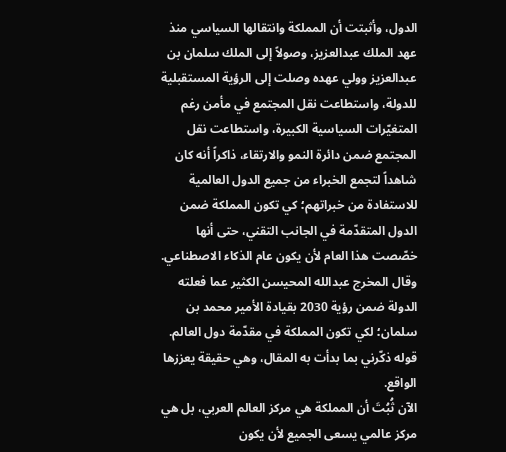الدول، وأثبتت أن المملكة وانتقالها السياسي منذ عهد الملك عبدالعزيز، وصولاً إلى الملك سلمان بن عبدالعزيز وولي عهده وصلت إلى الرؤية المستقبلية للدولة، واستطاعت نقل المجتمع في مأمن رغم المتغيّرات السياسية الكبيرة، واستطاعت نقل المجتمع ضمن دائرة النمو والارتقاء، ذاكراً أنه كان شاهداً لتجمع الخبراء من جميع الدول العالمية للاستفادة من خبراتهم؛ كي تكون المملكة ضمن الدول المتقدّمة في الجانب التقني، حتى أنها خصّصت هذا العام لأن يكون عام الذكاء الاصطناعي.
وقال المخرج عبدالله المحيسن الكثير عما فعلته الدولة ضمن رؤية 2030 بقيادة الأمير محمد بن سلمان؛ لكي تكون المملكة في مقدّمة دول العالم.
قوله ذكّرني بما بدأت به المقال، وهي حقيقة يعززها الواقع.
الآن ثُبُتَ أن المملكة هي مركز العالم العربي، بل هي مركز عالمي يسعى الجميع لأن يكون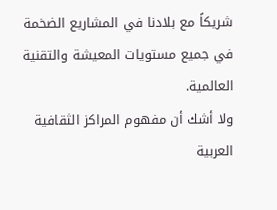شريكاً مع بلادنا في المشاريع الضخمة في جميع مستويات المعيشة والتقنية العالمية.
ولا أشك أن مفهوم المراكز الثقافية العربية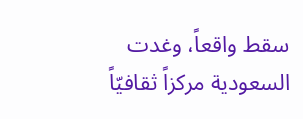سقط واقعاً، وغدت السعودية مركزاً ثقافيّاً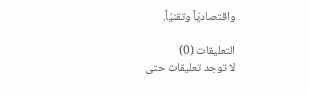واقتصاديّاً وتقنيّاً.

التعليقات (0)
لا توجد تعليقات حتى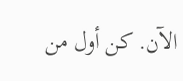الآن. كن أول من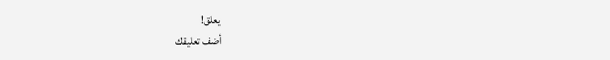يعلق!
أضف تعليقك